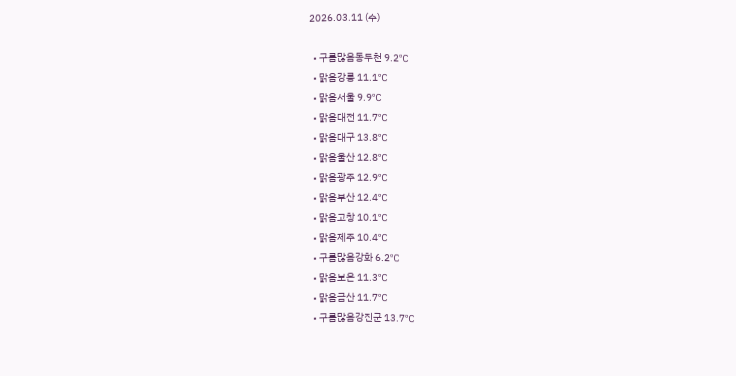2026.03.11 (수)

  • 구름많음동두천 9.2℃
  • 맑음강릉 11.1℃
  • 맑음서울 9.9℃
  • 맑음대전 11.7℃
  • 맑음대구 13.8℃
  • 맑음울산 12.8℃
  • 맑음광주 12.9℃
  • 맑음부산 12.4℃
  • 맑음고창 10.1℃
  • 맑음제주 10.4℃
  • 구름많음강화 6.2℃
  • 맑음보은 11.3℃
  • 맑음금산 11.7℃
  • 구름많음강진군 13.7℃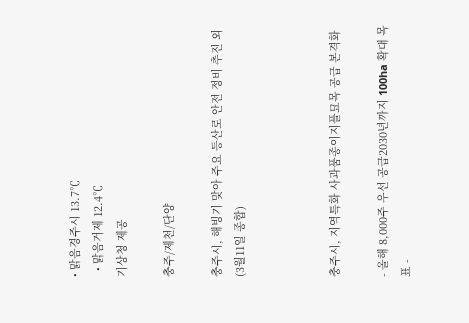• 맑음경주시 13.7℃
  • 맑음거제 12.4℃
기상청 제공

충주/제천/단양

충주시, 해빙기 맞아 주요 등산로 안전 정비 추진 외 (3월11일 종합)



충주시, 지역특화 사과품종이지플묘목 공급 본격화

- 올해 8,000주 우선 공급2030년까지 100ha 확대 목표 -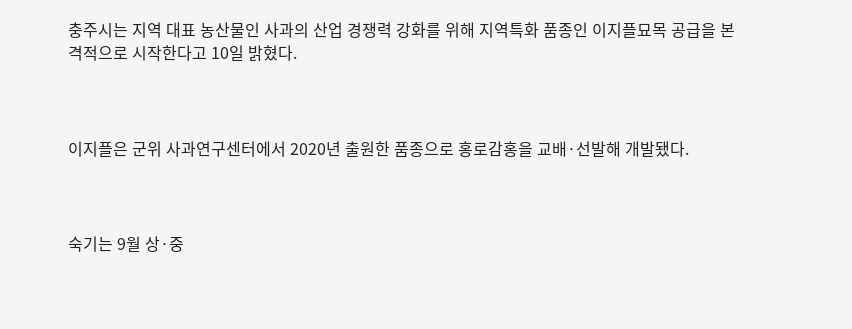충주시는 지역 대표 농산물인 사과의 산업 경쟁력 강화를 위해 지역특화 품종인 이지플묘목 공급을 본격적으로 시작한다고 10일 밝혔다.



이지플은 군위 사과연구센터에서 2020년 출원한 품종으로 홍로감홍을 교배·선발해 개발됐다.



숙기는 9월 상·중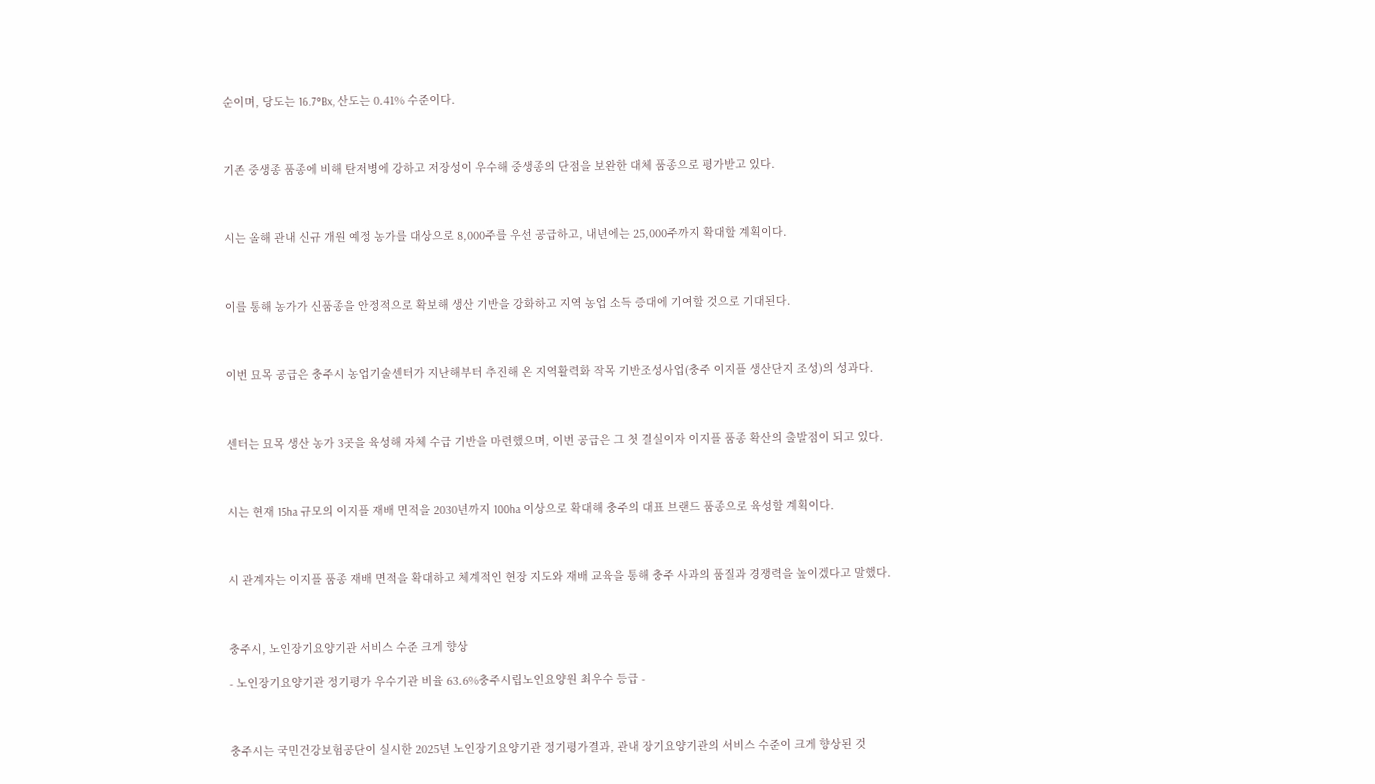순이며, 당도는 16.7°Bx, 산도는 0.41% 수준이다.



기존 중생종 품종에 비해 탄저병에 강하고 저장성이 우수해 중생종의 단점을 보완한 대체 품종으로 평가받고 있다.



시는 올해 관내 신규 개원 예정 농가를 대상으로 8,000주를 우선 공급하고, 내년에는 25,000주까지 확대할 계획이다.



이를 통해 농가가 신품종을 안정적으로 확보해 생산 기반을 강화하고 지역 농업 소득 증대에 기여할 것으로 기대된다.



이번 묘목 공급은 충주시 농업기술센터가 지난해부터 추진해 온 지역활력화 작목 기반조성사업(충주 이지플 생산단지 조성)의 성과다.



센터는 묘목 생산 농가 3곳을 육성해 자체 수급 기반을 마련했으며, 이번 공급은 그 첫 결실이자 이지플 품종 확산의 출발점이 되고 있다.



시는 현재 15ha 규모의 이지플 재배 면적을 2030년까지 100ha 이상으로 확대해 충주의 대표 브랜드 품종으로 육성할 계획이다.



시 관계자는 이지플 품종 재배 면적을 확대하고 체계적인 현장 지도와 재배 교육을 통해 충주 사과의 품질과 경쟁력을 높이겠다고 말했다.



충주시, 노인장기요양기관 서비스 수준 크게 향상

- 노인장기요양기관 정기평가 우수기관 비율 63.6%충주시립노인요양원 최우수 등급 -



충주시는 국민건강보험공단이 실시한 2025년 노인장기요양기관 정기평가결과, 관내 장기요양기관의 서비스 수준이 크게 향상된 것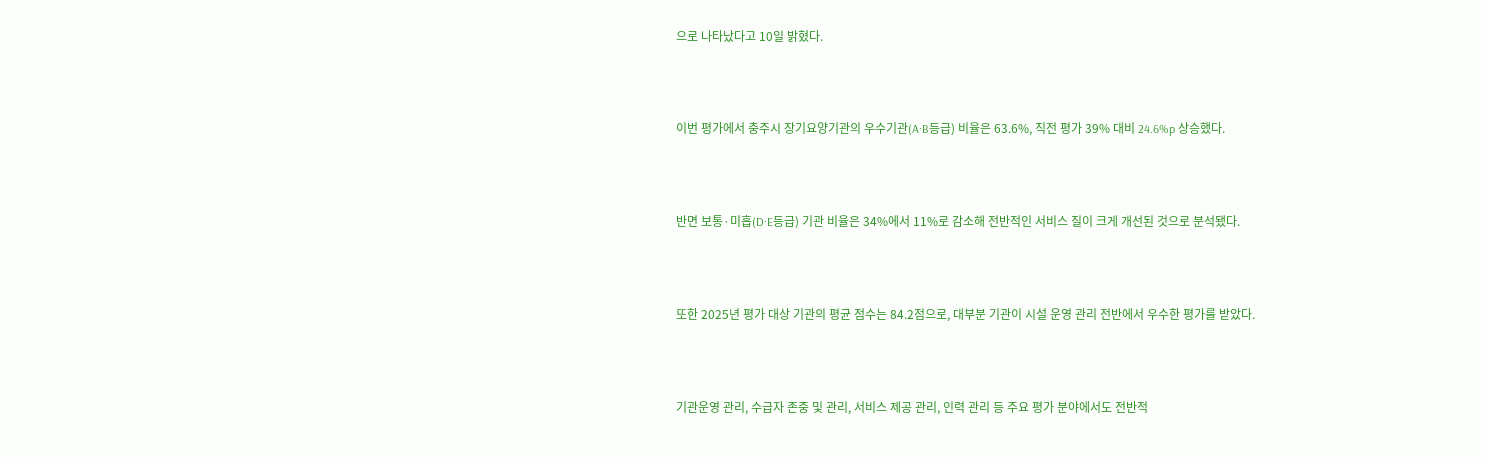으로 나타났다고 10일 밝혔다.



이번 평가에서 충주시 장기요양기관의 우수기관(A·B등급) 비율은 63.6%, 직전 평가 39% 대비 24.6%p 상승했다.



반면 보통·미흡(D·E등급) 기관 비율은 34%에서 11%로 감소해 전반적인 서비스 질이 크게 개선된 것으로 분석됐다.



또한 2025년 평가 대상 기관의 평균 점수는 84.2점으로, 대부분 기관이 시설 운영 관리 전반에서 우수한 평가를 받았다.



기관운영 관리, 수급자 존중 및 관리, 서비스 제공 관리, 인력 관리 등 주요 평가 분야에서도 전반적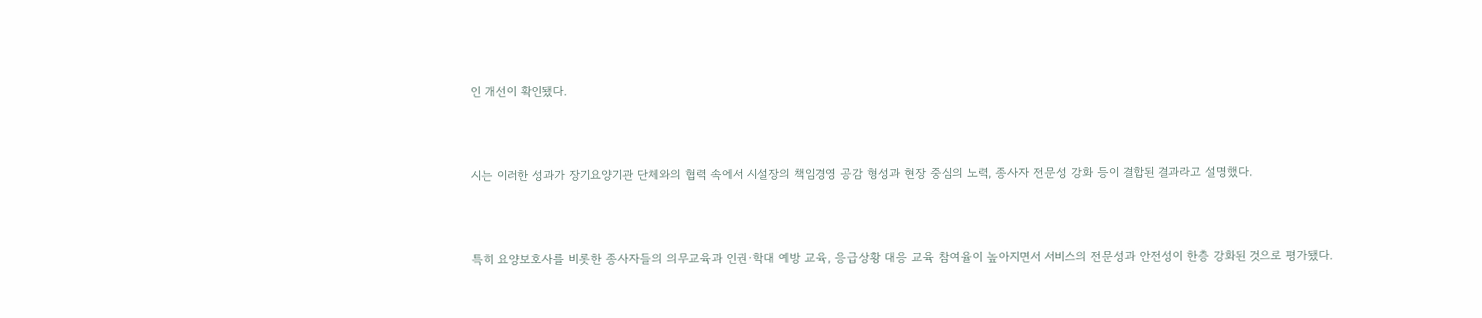인 개선이 확인됐다.



시는 이러한 성과가 장기요양기관 단체와의 협력 속에서 시설장의 책임경영 공감 형성과 현장 중심의 노력, 종사자 전문성 강화 등이 결합된 결과라고 설명했다.



특히 요양보호사를 비롯한 종사자들의 의무교육과 인권·학대 예방 교육, 응급상황 대응 교육 참여율이 높아지면서 서비스의 전문성과 안전성이 한층 강화된 것으로 평가됐다.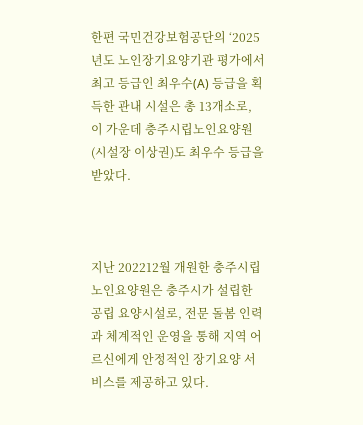한편 국민건강보험공단의 ‘2025년도 노인장기요양기관 평가에서 최고 등급인 최우수(A) 등급을 획득한 관내 시설은 총 13개소로, 이 가운데 충주시립노인요양원(시설장 이상권)도 최우수 등급을 받았다.



지난 202212월 개원한 충주시립노인요양원은 충주시가 설립한 공립 요양시설로, 전문 돌봄 인력과 체계적인 운영을 통해 지역 어르신에게 안정적인 장기요양 서비스를 제공하고 있다.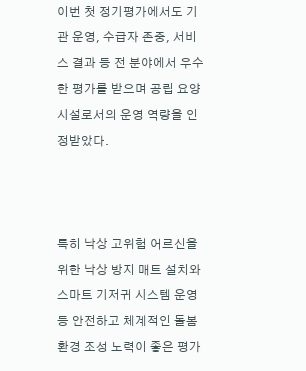이번 첫 정기평가에서도 기관 운영, 수급자 존중, 서비스 결과 등 전 분야에서 우수한 평가를 받으며 공립 요양시설로서의 운영 역량을 인정받았다.



특히 낙상 고위험 어르신을 위한 낙상 방지 매트 설치와 스마트 기저귀 시스템 운영 등 안전하고 체계적인 돌봄 환경 조성 노력이 좋은 평가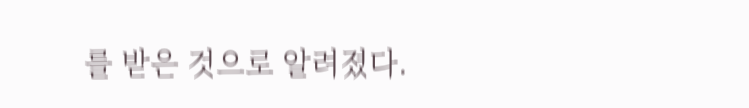를 받은 것으로 알려졌다.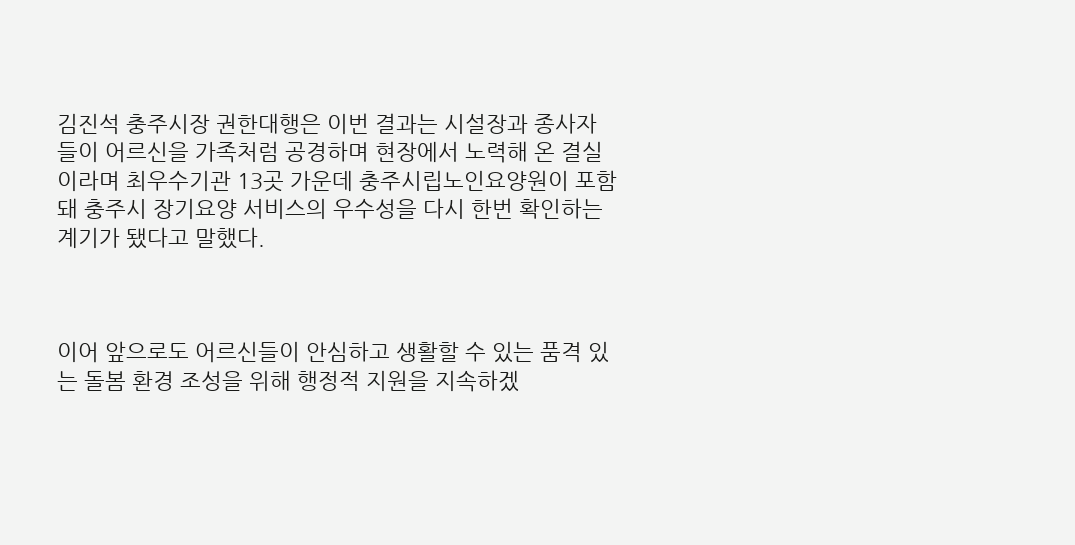김진석 충주시장 권한대행은 이번 결과는 시설장과 종사자들이 어르신을 가족처럼 공경하며 현장에서 노력해 온 결실이라며 최우수기관 13곳 가운데 충주시립노인요양원이 포함돼 충주시 장기요양 서비스의 우수성을 다시 한번 확인하는 계기가 됐다고 말했다.



이어 앞으로도 어르신들이 안심하고 생활할 수 있는 품격 있는 돌봄 환경 조성을 위해 행정적 지원을 지속하겠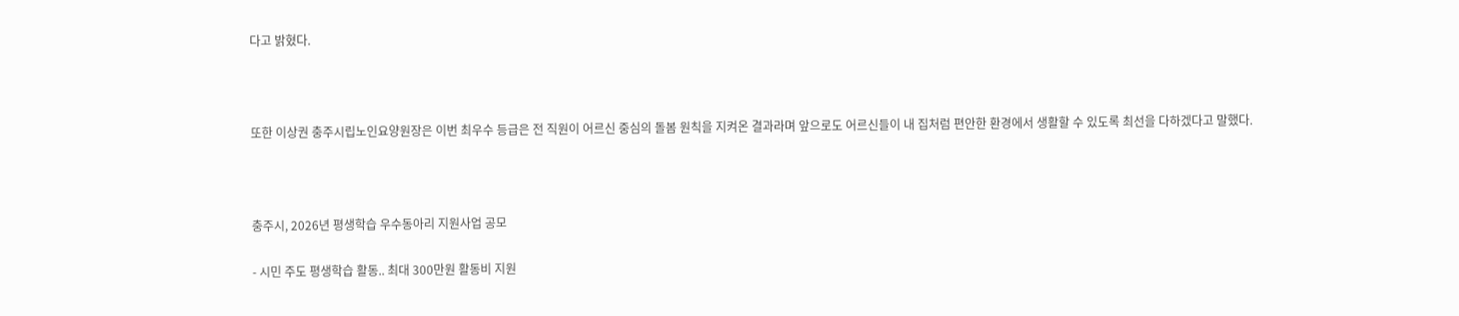다고 밝혔다.



또한 이상권 충주시립노인요양원장은 이번 최우수 등급은 전 직원이 어르신 중심의 돌봄 원칙을 지켜온 결과라며 앞으로도 어르신들이 내 집처럼 편안한 환경에서 생활할 수 있도록 최선을 다하겠다고 말했다.



충주시, 2026년 평생학습 우수동아리 지원사업 공모

- 시민 주도 평생학습 활동.. 최대 300만원 활동비 지원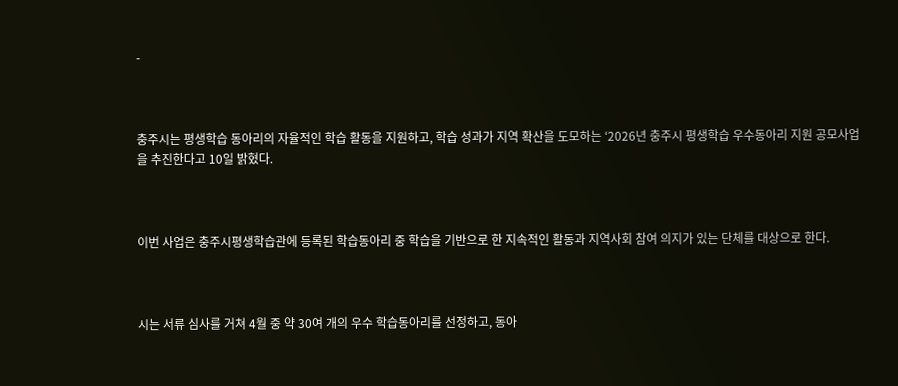-



충주시는 평생학습 동아리의 자율적인 학습 활동을 지원하고, 학습 성과가 지역 확산을 도모하는 ‘2026년 충주시 평생학습 우수동아리 지원 공모사업을 추진한다고 10일 밝혔다.



이번 사업은 충주시평생학습관에 등록된 학습동아리 중 학습을 기반으로 한 지속적인 활동과 지역사회 참여 의지가 있는 단체를 대상으로 한다.



시는 서류 심사를 거쳐 4월 중 약 30여 개의 우수 학습동아리를 선정하고, 동아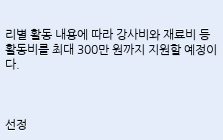리별 활동 내용에 따라 강사비와 재료비 등 활동비를 최대 300만 원까지 지원할 예정이다.



선정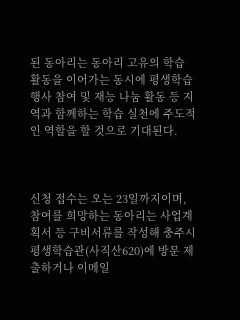된 동아리는 동아리 고유의 학습 활동을 이어가는 동시에 평생학습 행사 참여 및 재능 나눔 활동 등 지역과 함께하는 학습 실천에 주도적인 역할을 할 것으로 기대된다.



신청 접수는 오는 23일까지이며, 참여를 희망하는 동아리는 사업계획서 등 구비서류를 작성해 충주시평생학습관(사직산620)에 방문 제출하거나 이메일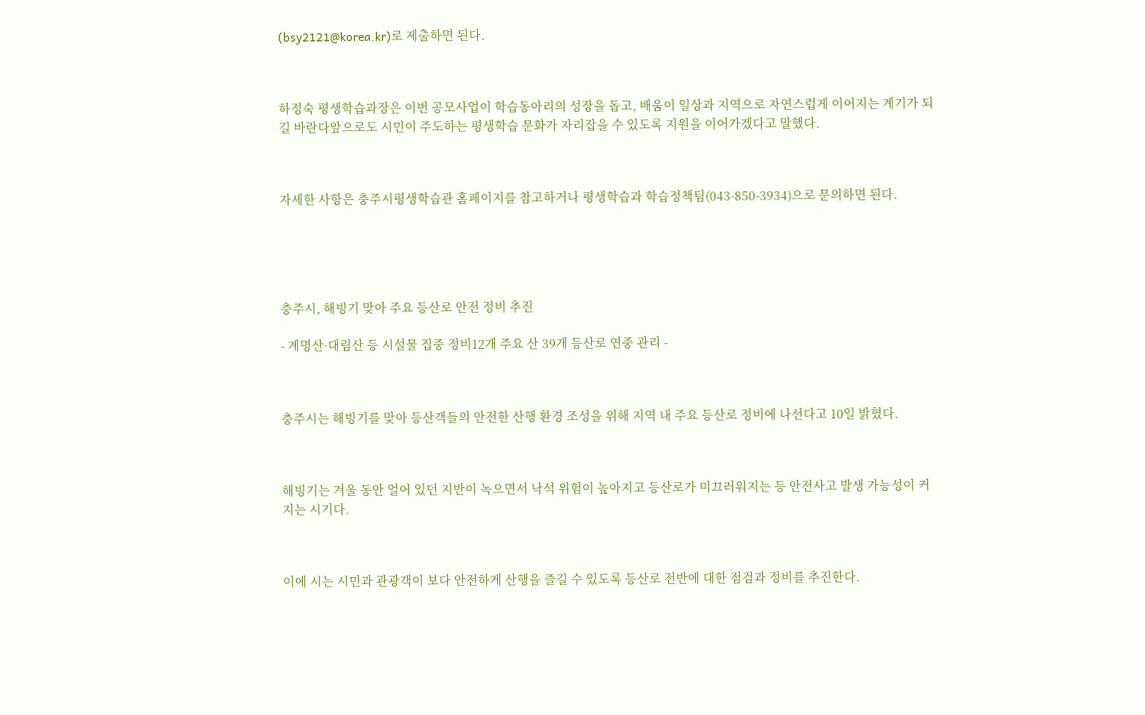(bsy2121@korea.kr)로 제출하면 된다.



하정숙 평생학습과장은 이번 공모사업이 학습동아리의 성장을 돕고, 배움이 일상과 지역으로 자연스럽게 이어지는 계기가 되길 바란다앞으로도 시민이 주도하는 평생학습 문화가 자리잡을 수 있도록 지원을 이어가겠다고 말했다.



자세한 사항은 충주시평생학습관 홈페이지를 참고하거나 평생학습과 학습정책팀(043-850-3934)으로 문의하면 된다.





충주시, 해빙기 맞아 주요 등산로 안전 정비 추진

- 계명산·대림산 등 시설물 집중 정비12개 주요 산 39개 등산로 연중 관리 -



충주시는 해빙기를 맞아 등산객들의 안전한 산행 환경 조성을 위해 지역 내 주요 등산로 정비에 나선다고 10일 밝혔다.



해빙기는 겨울 동안 얼어 있던 지반이 녹으면서 낙석 위험이 높아지고 등산로가 미끄러워지는 등 안전사고 발생 가능성이 커지는 시기다.



이에 시는 시민과 관광객이 보다 안전하게 산행을 즐길 수 있도록 등산로 전반에 대한 점검과 정비를 추진한다.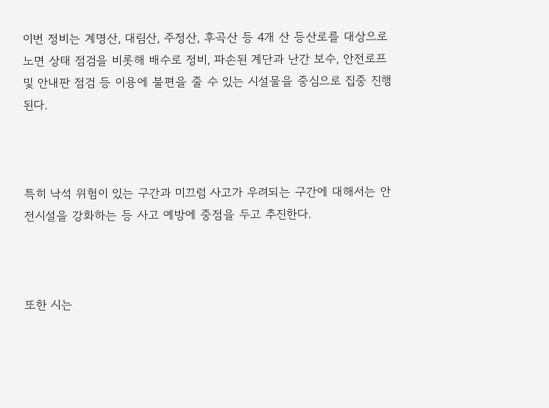이번 정비는 계명산, 대림산, 주정산, 후곡산 등 4개 산 등산로를 대상으로 노면 상태 점검을 비롯해 배수로 정비, 파손된 계단과 난간 보수, 안전로프 및 안내판 점검 등 이용에 불편을 줄 수 있는 시설물을 중심으로 집중 진행된다.



특히 낙석 위험이 있는 구간과 미끄럼 사고가 우려되는 구간에 대해서는 안전시설을 강화하는 등 사고 예방에 중점을 두고 추진한다.



또한 시는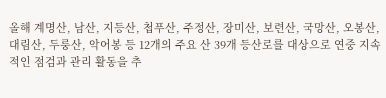올해 계명산, 남산, 지등산, 첩푸산, 주정산, 장미산, 보련산, 국망산, 오봉산, 대림산, 두룽산, 악어봉 등 12개의 주요 산 39개 등산로를 대상으로 연중 지속적인 점검과 관리 활동을 추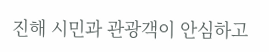진해 시민과 관광객이 안심하고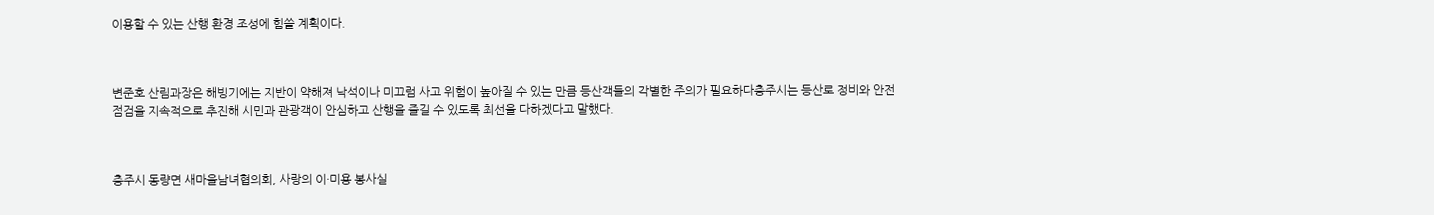이용할 수 있는 산행 환경 조성에 힘쓸 계획이다.



변준호 산림과장은 해빙기에는 지반이 약해져 낙석이나 미끄럼 사고 위험이 높아질 수 있는 만큼 등산객들의 각별한 주의가 필요하다충주시는 등산로 정비와 안전점검을 지속적으로 추진해 시민과 관광객이 안심하고 산행을 즐길 수 있도록 최선을 다하겠다고 말했다.



충주시 동량면 새마을남녀협의회, 사랑의 이·미용 봉사실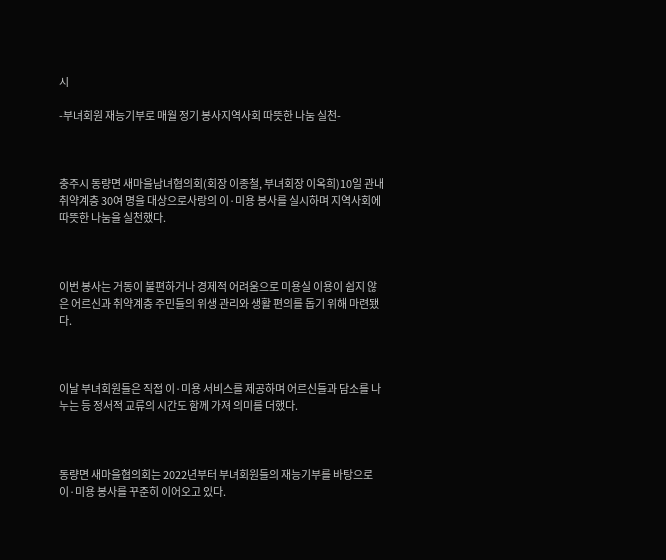시

-부녀회원 재능기부로 매월 정기 봉사지역사회 따뜻한 나눔 실천-



충주시 동량면 새마을남녀협의회(회장 이종철, 부녀회장 이옥희)10일 관내 취약계층 30여 명을 대상으로사랑의 이·미용 봉사를 실시하며 지역사회에 따뜻한 나눔을 실천했다.



이번 봉사는 거동이 불편하거나 경제적 어려움으로 미용실 이용이 쉽지 않은 어르신과 취약계층 주민들의 위생 관리와 생활 편의를 돕기 위해 마련됐다.



이날 부녀회원들은 직접 이·미용 서비스를 제공하며 어르신들과 담소를 나누는 등 정서적 교류의 시간도 함께 가져 의미를 더했다.



동량면 새마을협의회는 2022년부터 부녀회원들의 재능기부를 바탕으로 이·미용 봉사를 꾸준히 이어오고 있다.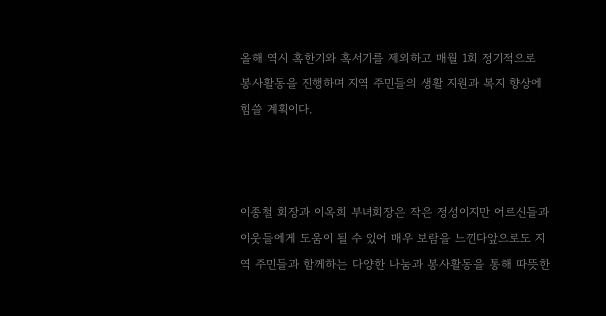올해 역시 혹한기와 혹서기를 제외하고 매월 1회 정기적으로 봉사활동을 진행하며 지역 주민들의 생활 지원과 복지 향상에 힘쓸 계획이다.



이종철 회장과 이옥희 부녀회장은 작은 정성이지만 어르신들과 이웃들에게 도움이 될 수 있어 매우 보람을 느낀다앞으로도 지역 주민들과 함께하는 다양한 나눔과 봉사활동을 통해 따뜻한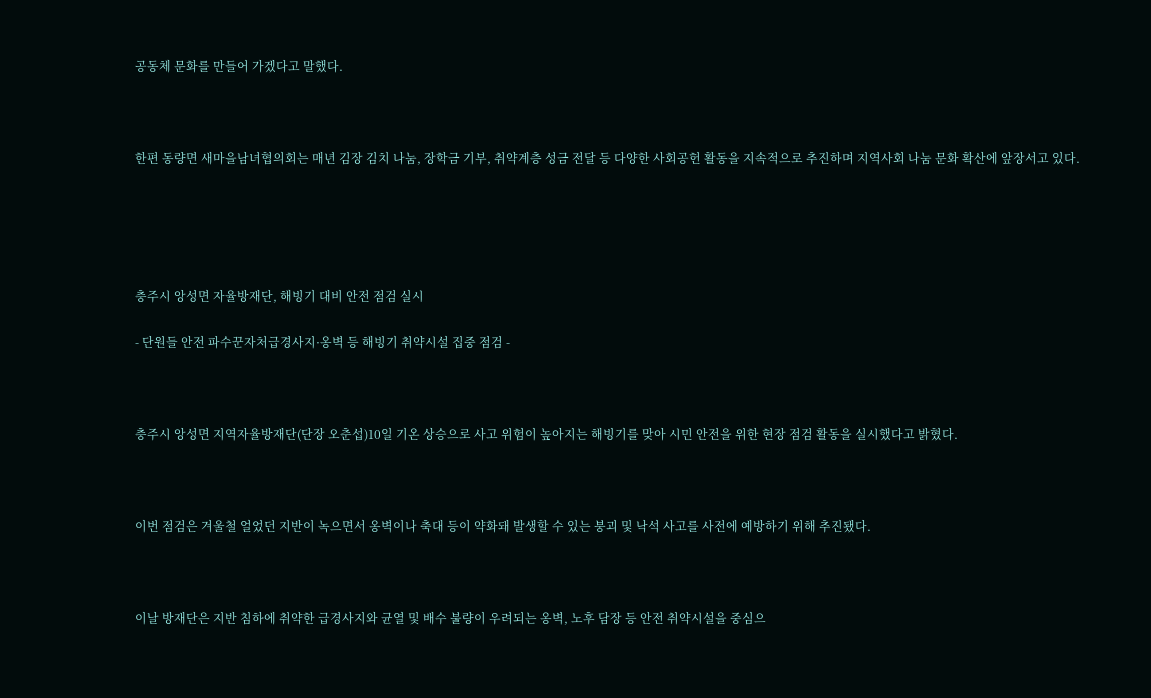공동체 문화를 만들어 가겠다고 말했다.



한편 동량면 새마을남녀협의회는 매년 김장 김치 나눔, 장학금 기부, 취약계층 성금 전달 등 다양한 사회공헌 활동을 지속적으로 추진하며 지역사회 나눔 문화 확산에 앞장서고 있다.





충주시 앙성면 자율방재단, 해빙기 대비 안전 점검 실시

- 단원들 안전 파수꾼자처급경사지·옹벽 등 해빙기 취약시설 집중 점검 -



충주시 앙성면 지역자율방재단(단장 오춘섭)10일 기온 상승으로 사고 위험이 높아지는 해빙기를 맞아 시민 안전을 위한 현장 점검 활동을 실시했다고 밝혔다.



이번 점검은 겨울철 얼었던 지반이 녹으면서 옹벽이나 축대 등이 약화돼 발생할 수 있는 붕괴 및 낙석 사고를 사전에 예방하기 위해 추진됐다.



이날 방재단은 지반 침하에 취약한 급경사지와 균열 및 배수 불량이 우려되는 옹벽, 노후 담장 등 안전 취약시설을 중심으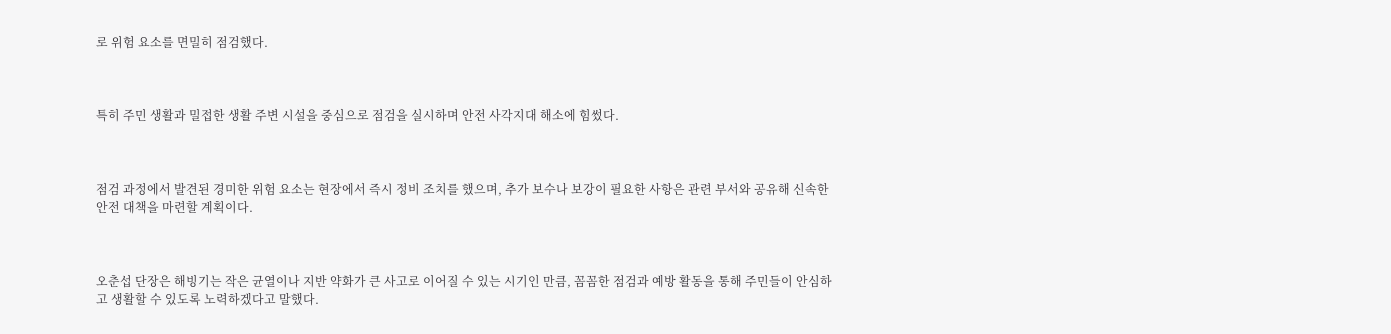로 위험 요소를 면밀히 점검했다.



특히 주민 생활과 밀접한 생활 주변 시설을 중심으로 점검을 실시하며 안전 사각지대 해소에 힘썼다.



점검 과정에서 발견된 경미한 위험 요소는 현장에서 즉시 정비 조치를 했으며, 추가 보수나 보강이 필요한 사항은 관련 부서와 공유해 신속한 안전 대책을 마련할 계획이다.



오춘섭 단장은 해빙기는 작은 균열이나 지반 약화가 큰 사고로 이어질 수 있는 시기인 만큼, 꼼꼼한 점검과 예방 활동을 통해 주민들이 안심하고 생활할 수 있도록 노력하겠다고 말했다.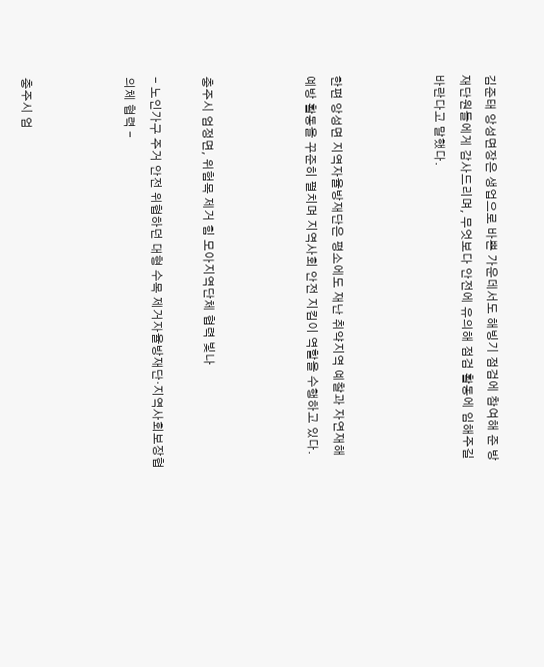김준태 앙성면장은 생업으로 바쁜 가운데서도 해빙기 점검에 참여해 준 방재단원들에게 감사드리며, 무엇보다 안전에 유의해 점검 활동에 임해주길 바란다고 말했다.



한편 앙성면 지역자율방재단은 평소에도 재난 취약지역 예찰과 자연재해 예방 활동을 꾸준히 펼치며 지역사회 안전 지킴이 역할을 수행하고 있다.



충주시 엄정면, 위험목 제거 힘 모아지역단체 협력 빛나

- 노인가구 주거 안전 위협하던 대형 수목 제거자율방재단·지역사회보장협의체 협력 -



충주시 엄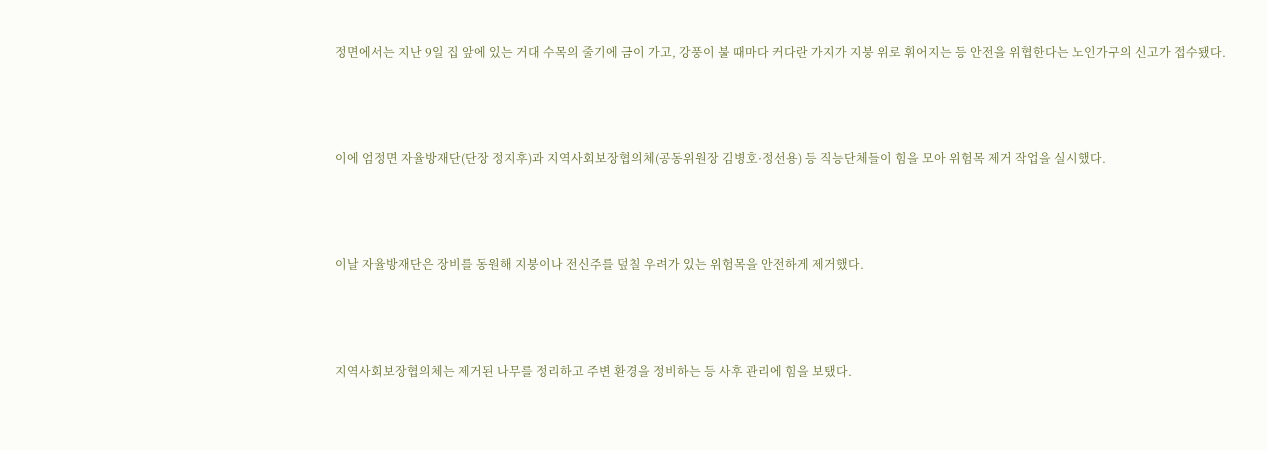정면에서는 지난 9일 집 앞에 있는 거대 수목의 줄기에 금이 가고, 강풍이 불 때마다 커다란 가지가 지붕 위로 휘어지는 등 안전을 위협한다는 노인가구의 신고가 접수됐다.



이에 엄정면 자율방재단(단장 정지후)과 지역사회보장협의체(공동위원장 김병호·정선용) 등 직능단체들이 힘을 모아 위험목 제거 작업을 실시했다.



이날 자율방재단은 장비를 동원해 지붕이나 전신주를 덮칠 우려가 있는 위험목을 안전하게 제거했다.



지역사회보장협의체는 제거된 나무를 정리하고 주변 환경을 정비하는 등 사후 관리에 힘을 보탰다.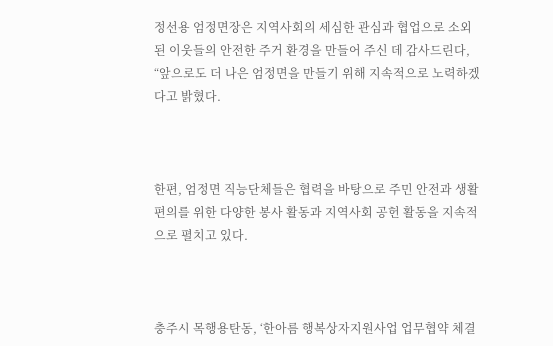정선용 엄정면장은 지역사회의 세심한 관심과 협업으로 소외된 이웃들의 안전한 주거 환경을 만들어 주신 데 감사드린다, “앞으로도 더 나은 엄정면을 만들기 위해 지속적으로 노력하겠다고 밝혔다.



한편, 엄정면 직능단체들은 협력을 바탕으로 주민 안전과 생활 편의를 위한 다양한 봉사 활동과 지역사회 공헌 활동을 지속적으로 펼치고 있다.



충주시 목행용탄동, ‘한아름 행복상자지원사업 업무협약 체결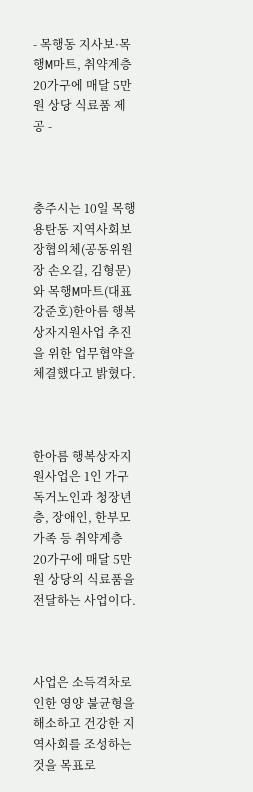- 목행동 지사보·목행M마트, 취약계층 20가구에 매달 5만 원 상당 식료품 제공 -



충주시는 10일 목행용탄동 지역사회보장협의체(공동위원장 손오길, 김형문)와 목행M마트(대표 강준호)한아름 행복상자지원사업 추진을 위한 업무협약을 체결했다고 밝혔다.



한아름 행복상자지원사업은 1인 가구 독거노인과 청장년층, 장애인, 한부모가족 등 취약계층 20가구에 매달 5만 원 상당의 식료품을 전달하는 사업이다.



사업은 소득격차로 인한 영양 불균형을 해소하고 건강한 지역사회를 조성하는 것을 목표로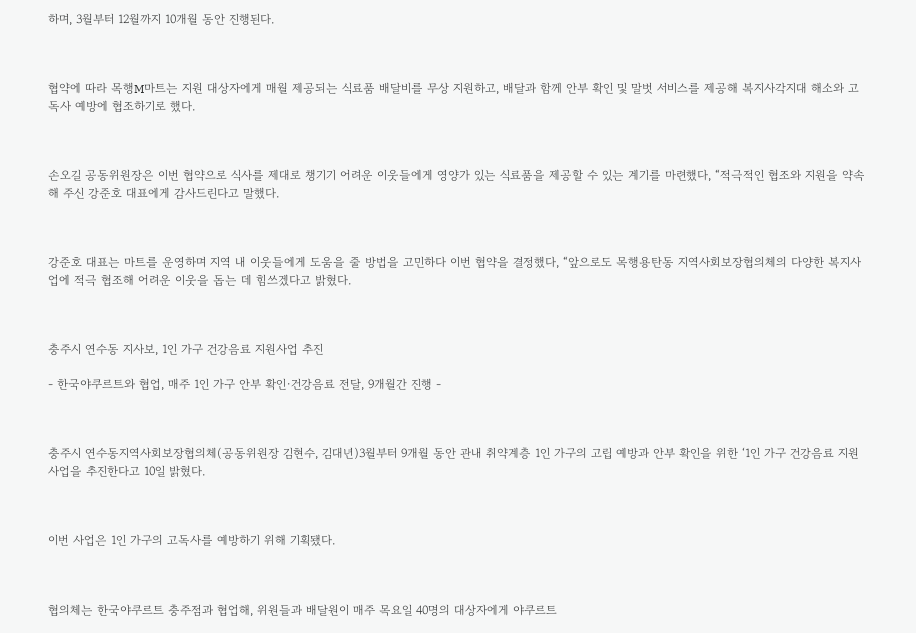하며, 3월부터 12월까지 10개월 동안 진행된다.



협약에 따라 목행M마트는 지원 대상자에게 매월 제공되는 식료품 배달비를 무상 지원하고, 배달과 함께 안부 확인 및 말벗 서비스를 제공해 복지사각지대 해소와 고독사 예방에 협조하기로 했다.



손오길 공동위원장은 이번 협약으로 식사를 제대로 챙기기 어려운 이웃들에게 영양가 있는 식료품을 제공할 수 있는 계기를 마련했다, “적극적인 협조와 지원을 약속해 주신 강준호 대표에게 감사드린다고 말했다.



강준호 대표는 마트를 운영하며 지역 내 이웃들에게 도움을 줄 방법을 고민하다 이번 협약을 결정했다, “앞으로도 목행용탄동 지역사회보장협의체의 다양한 복지사업에 적극 협조해 어려운 이웃을 돕는 데 힘쓰겠다고 밝혔다.



충주시 연수동 지사보, 1인 가구 건강음료 지원사업 추진

- 한국야쿠르트와 협업, 매주 1인 가구 안부 확인·건강음료 전달, 9개월간 진행 -



충주시 연수동지역사회보장협의체(공동위원장 김현수, 김대년)3월부터 9개월 동안 관내 취약계층 1인 가구의 고립 예방과 안부 확인을 위한 ‘1인 가구 건강음료 지원사업을 추진한다고 10일 밝혔다.



이번 사업은 1인 가구의 고독사를 예방하기 위해 기획됐다.



협의체는 한국야쿠르트 충주점과 협업해, 위원들과 배달원이 매주 목요일 40명의 대상자에게 야쿠르트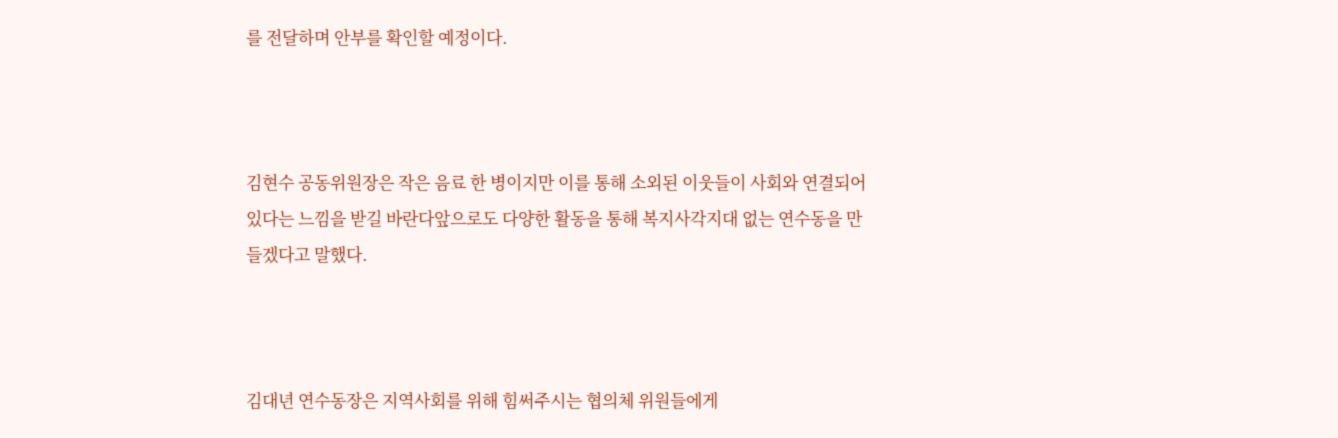를 전달하며 안부를 확인할 예정이다.



김현수 공동위원장은 작은 음료 한 병이지만 이를 통해 소외된 이웃들이 사회와 연결되어 있다는 느낌을 받길 바란다앞으로도 다양한 활동을 통해 복지사각지대 없는 연수동을 만들겠다고 말했다.



김대년 연수동장은 지역사회를 위해 힘써주시는 협의체 위원들에게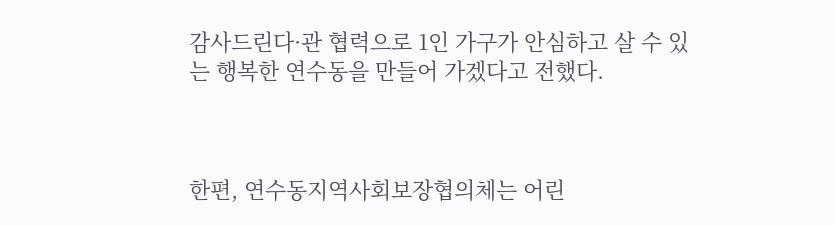감사드린다·관 협력으로 1인 가구가 안심하고 살 수 있는 행복한 연수동을 만들어 가겠다고 전했다.



한편, 연수동지역사회보장협의체는 어린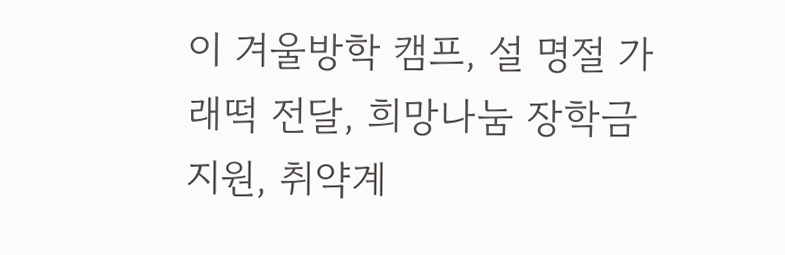이 겨울방학 캠프, 설 명절 가래떡 전달, 희망나눔 장학금 지원, 취약계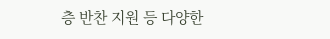층 반찬 지원 등 다양한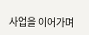사업을 이어가며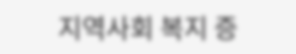지역사회 복지 증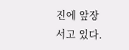진에 앞장서고 있다.